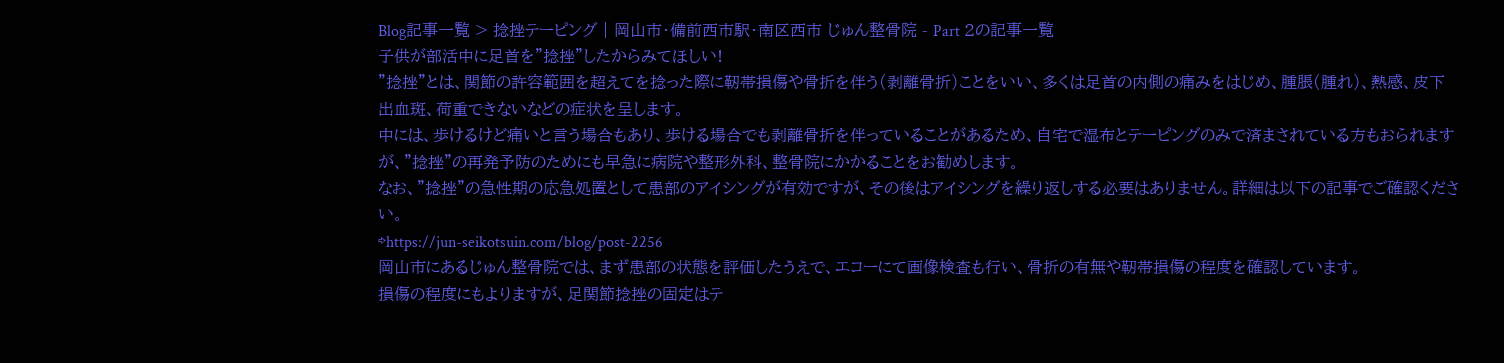Blog記事一覧 > 捻挫テーピング | 岡山市・備前西市駅・南区西市 じゅん整骨院 - Part 2の記事一覧
子供が部活中に足首を”捻挫”したからみてほしい!
”捻挫”とは、関節の許容範囲を超えてを捻った際に靭帯損傷や骨折を伴う(剥離骨折)ことをいい、多くは足首の内側の痛みをはじめ、腫脹(腫れ)、熱感、皮下出血斑、荷重できないなどの症状を呈します。
中には、歩けるけど痛いと言う場合もあり、歩ける場合でも剥離骨折を伴っていることがあるため、自宅で湿布とテーピングのみで済まされている方もおられますが、”捻挫”の再発予防のためにも早急に病院や整形外科、整骨院にかかることをお勧めします。
なお、”捻挫”の急性期の応急処置として患部のアイシングが有効ですが、その後はアイシングを繰り返しする必要はありません。詳細は以下の記事でご確認ください。
⇨https://jun-seikotsuin.com/blog/post-2256
岡山市にあるじゅん整骨院では、まず患部の状態を評価したうえで、エコーにて画像検査も行い、骨折の有無や靭帯損傷の程度を確認しています。
損傷の程度にもよりますが、足関節捻挫の固定はテ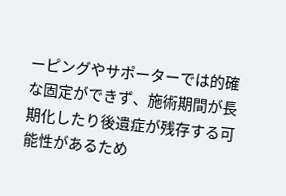ーピングやサポーターでは的確な固定ができず、施術期間が長期化したり後遺症が残存する可能性があるため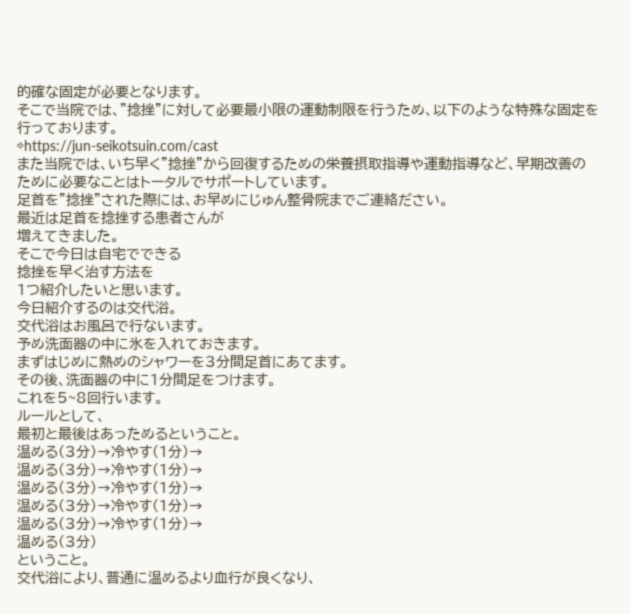的確な固定が必要となります。
そこで当院では、”捻挫”に対して必要最小限の運動制限を行うため、以下のような特殊な固定を行っております。
⇨https://jun-seikotsuin.com/cast
また当院では、いち早く”捻挫”から回復するための栄養摂取指導や運動指導など、早期改善のために必要なことはトータルでサポートしています。
足首を”捻挫”された際には、お早めにじゅん整骨院までご連絡ださい。
最近は足首を捻挫する患者さんが
増えてきました。
そこで今日は自宅でできる
捻挫を早く治す方法を
1つ紹介したいと思います。
今日紹介するのは交代浴。
交代浴はお風呂で行ないます。
予め洗面器の中に氷を入れておきます。
まずはじめに熱めのシャワーを3分間足首にあてます。
その後、洗面器の中に1分間足をつけます。
これを5~8回行います。
ルールとして、
最初と最後はあっためるということ。
温める(3分)→冷やす(1分)→
温める(3分)→冷やす(1分)→
温める(3分)→冷やす(1分)→
温める(3分)→冷やす(1分)→
温める(3分)→冷やす(1分)→
温める(3分)
ということ。
交代浴により、普通に温めるより血行が良くなり、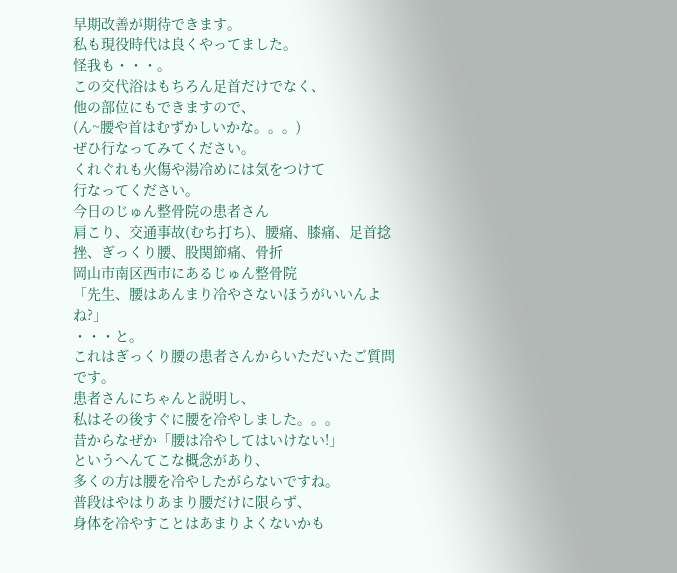早期改善が期待できます。
私も現役時代は良くやってました。
怪我も・・・。
この交代浴はもちろん足首だけでなく、
他の部位にもできますので、
(ん~腰や首はむずかしいかな。。。)
ぜひ行なってみてください。
くれぐれも火傷や湯冷めには気をつけて
行なってください。
今日のじゅん整骨院の患者さん
肩こり、交通事故(むち打ち)、腰痛、膝痛、足首捻挫、ぎっくり腰、股関節痛、骨折
岡山市南区西市にあるじゅん整骨院
「先生、腰はあんまり冷やさないほうがいいんよね?」
・・・と。
これはぎっくり腰の患者さんからいただいたご質問です。
患者さんにちゃんと説明し、
私はその後すぐに腰を冷やしました。。。
昔からなぜか「腰は冷やしてはいけない!」
というへんてこな概念があり、
多くの方は腰を冷やしたがらないですね。
普段はやはりあまり腰だけに限らず、
身体を冷やすことはあまりよくないかも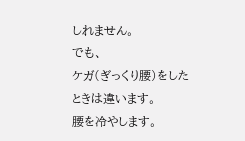しれません。
でも、
ケガ(ぎっくり腰)をしたときは違います。
腰を冷やします。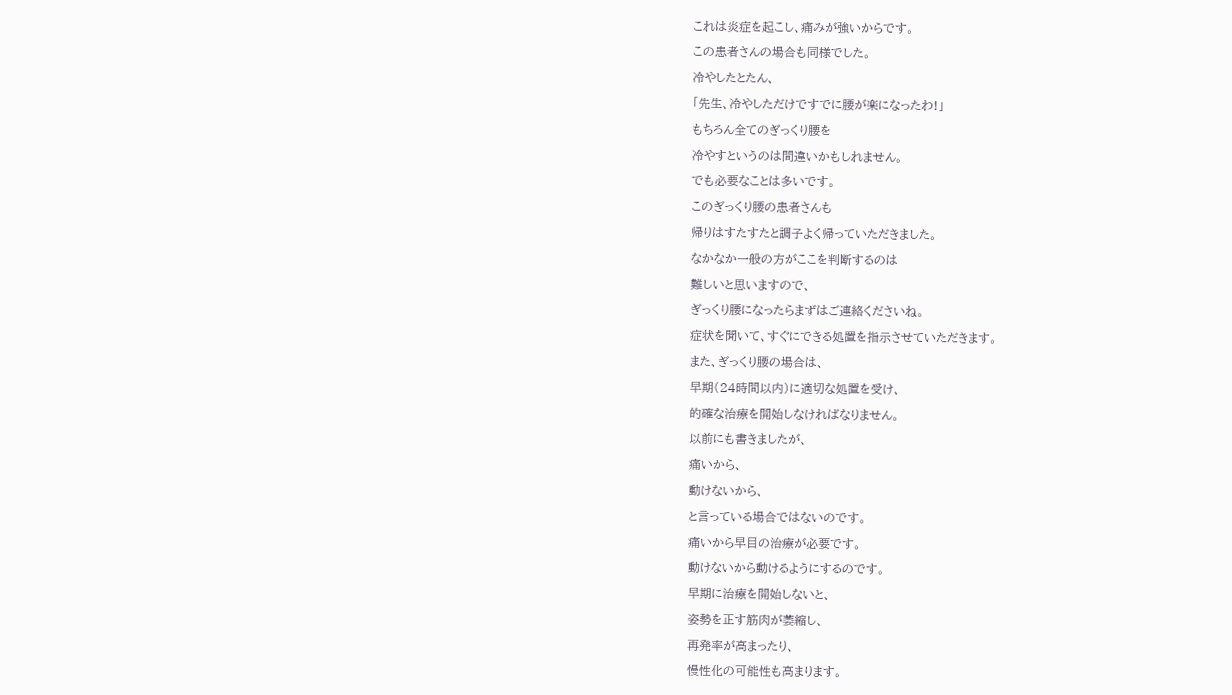これは炎症を起こし、痛みが強いからです。
この患者さんの場合も同様でした。
冷やしたとたん、
「先生、冷やしただけですでに腰が楽になったわ!」
もちろん全てのぎっくり腰を
冷やすというのは間違いかもしれません。
でも必要なことは多いです。
このぎっくり腰の患者さんも
帰りはすたすたと調子よく帰っていただきました。
なかなか一般の方がここを判断するのは
難しいと思いますので、
ぎっくり腰になったらまずはご連絡くださいね。
症状を聞いて、すぐにできる処置を指示させていただきます。
また、ぎっくり腰の場合は、
早期(24時間以内)に適切な処置を受け、
的確な治療を開始しなければなりません。
以前にも書きましたが、
痛いから、
動けないから、
と言っている場合ではないのです。
痛いから早目の治療が必要です。
動けないから動けるようにするのです。
早期に治療を開始しないと、
姿勢を正す筋肉が萎縮し、
再発率が高まったり、
慢性化の可能性も高まります。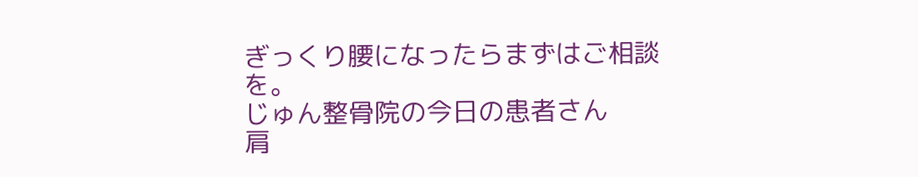ぎっくり腰になったらまずはご相談を。
じゅん整骨院の今日の患者さん
肩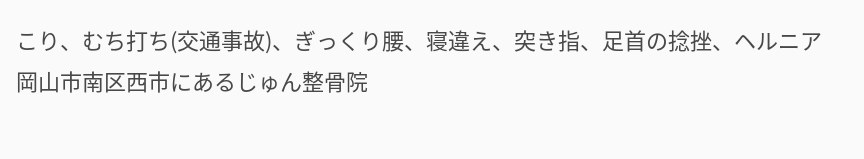こり、むち打ち(交通事故)、ぎっくり腰、寝違え、突き指、足首の捻挫、ヘルニア
岡山市南区西市にあるじゅん整骨院